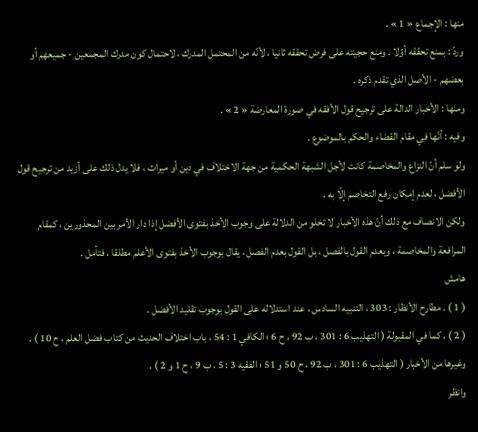منها : الإجماع « 1 » .
وردّ : بمنع تحققه أوّلا . ومنع حجيته على فرض تحققه ثانيا ، لأنّه من المحتمل المدرك ، لاحتمال كون مدرك المجمعين - جميعهم أو بعضهم - الأصل الذي تقدم ذكره .
ومنها : الأخبار الدالة على ترجيح قول الأفقه في صورة المعارضة « 2 » .
وفيه : أنّها في مقام القضاء والحكم بالموضوع .
ولو سلم أنّ النزاع والمخاصمة كانت لأجل الشبهة الحكمية من جهة الاختلاف في دين أو ميراث ، فلا يدل ذلك على أزيد من ترجيح قول الأفضل ، لعدم إمكان رفع التخاصم إلّا به .
ولكن الانصاف مع ذلك أنّ هذه الأخبار لا تخلو من الدلالة على وجوب الأخذ بفتوى الأفضل إذا دار الأمر بين المحذورين ، كمقام المرافعة والمخاصمة ، وبعدم القول بالفصل ، بل القول بعدم الفصل ، يقال بوجوب الأخذ بفتوى الأعلم مطلقا ، فتأمل .
هامش
( 1 ) . مطارح الأنظار : 303 ، التنبيه السادس ، عند استدلاله على القول بوجوب تقليد الأفضل .
( 2 ) . كما في المقبولة ( التهذيب 6 : 301 ، ب 92 ، ح 6 ؛ الكافي 1 : 54 ، باب اختلاف الحديث من كتاب فضل العلم ، ح 10 ) .
وغيرها من الأخبار ( التهذيب 6 : 301 ، ب 92 ، ح 50 و 51 ؛ الفقيه 3 : 5 ، ب 9 ، ح 1 و 2 ) .
وانظر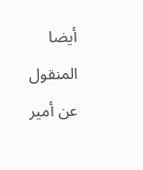أيضا المنقول عن أمير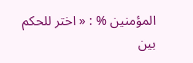المؤمنين % : « اختر للحكم بين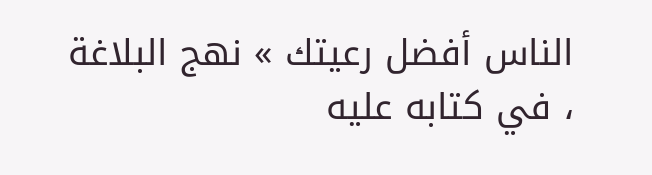الناس أفضل رعيتك » نهج البلاغة ، في كتابه عليه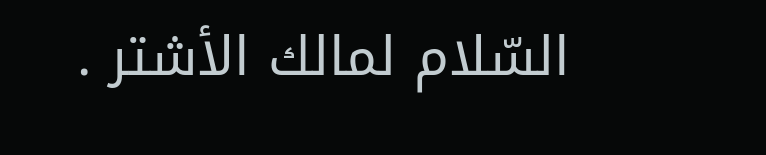السّلام لمالك الأشتر .